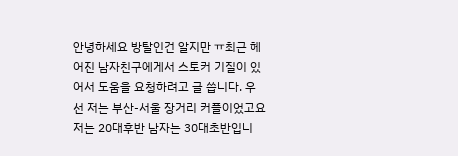안녕하세요 방탈인건 알지만 ㅠ최근 헤어진 남자친구에게서 스토커 기질이 있어서 도움을 요청하려고 글 씁니다. 우선 저는 부산-서울 장거리 커플이었고요 저는 20대후반 남자는 30대초반입니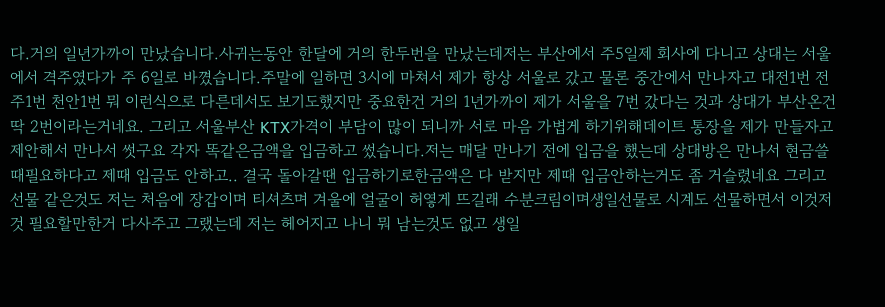다.거의 일년가까이 만났습니다.사귀는동안 한달에 거의 한두번을 만났는데저는 부산에서 주5일제 회사에 다니고 상대는 서울에서 격주였다가 주 6일로 바꼈습니다.주말에 일하면 3시에 마쳐서 제가 항상 서울로 갔고 물론 중간에서 만나자고 대전1번 전주1번 천안1번 뭐 이런식으로 다른데서도 보기도했지만 중요한건 거의 1년가까이 제가 서울을 7번 갔다는 것과 상대가 부산온건 딱 2번이라는거네요. 그리고 서울부산 KTX가격이 부담이 많이 되니까 서로 마음 가볍게 하기위해데이트 통장을 제가 만들자고 제안해서 만나서 썻구요 각자 똑같은금액을 입금하고 썼습니다.저는 매달 만나기 전에 입금을 했는데 상대방은 만나서 현금쓸때필요하다고 제때 입금도 안하고.. 결국 돌아갈땐 입금하기로한금액은 다 받지만 제때 입금안하는거도 좀 거슬렸네요 그리고 선물 같은것도 저는 처음에 장갑이며 티셔츠며 겨울에 얼굴이 허옇게 뜨길래 수분크림이며생일선물로 시계도 선물하면서 이것저것 필요할만한거 다사주고 그랬는데 저는 헤어지고 나니 뭐 남는것도 없고 생일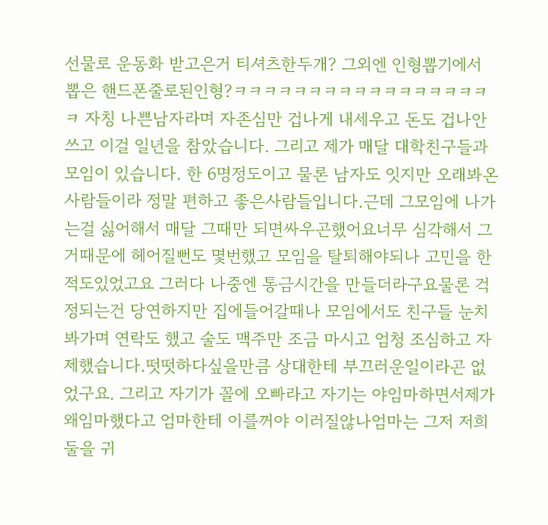선물로 운동화 받고은거 티셔츠한두개? 그외엔 인형뽑기에서 뽑은 핸드폰줄로된인형?ㅋㅋㅋㅋㅋㅋㅋㅋㅋㅋㅋㅋㅋㅋㅋㅋㅋㅋ 자칭 나쁜남자라며 자존심만 겁나게 내세우고 돈도 겁나안쓰고 이걸 일년을 참았습니다. 그리고 제가 매달 대학친구들과 모임이 있습니다. 한 6명정도이고 물론 남자도 잇지만 오래봐온 사람들이라 정말 편하고 좋은사람들입니다.근데 그모임에 나가는걸 싫어해서 매달 그때만 되면싸우곤했어요너무 심각해서 그거때문에 헤어질뻔도 몇번했고 모임을 탈퇴해야되나 고민을 한적도있었고요 그러다 나중엔 통금시간을 만들더라구요물론 걱정되는건 당연하지만 집에들어갈때나 모임에서도 친구들 눈치봐가며 연락도 했고 술도 맥주만 조금 마시고 엄청 조심하고 자제했습니다.떳떳하다싶을만큼 상대한테 부끄러운일이라곤 없었구요. 그리고 자기가 꼴에 오빠라고 자기는 야임마하면서제가 왜임마했다고 엄마한테 이를꺼야 이러질않나엄마는 그저 저희둘을 귀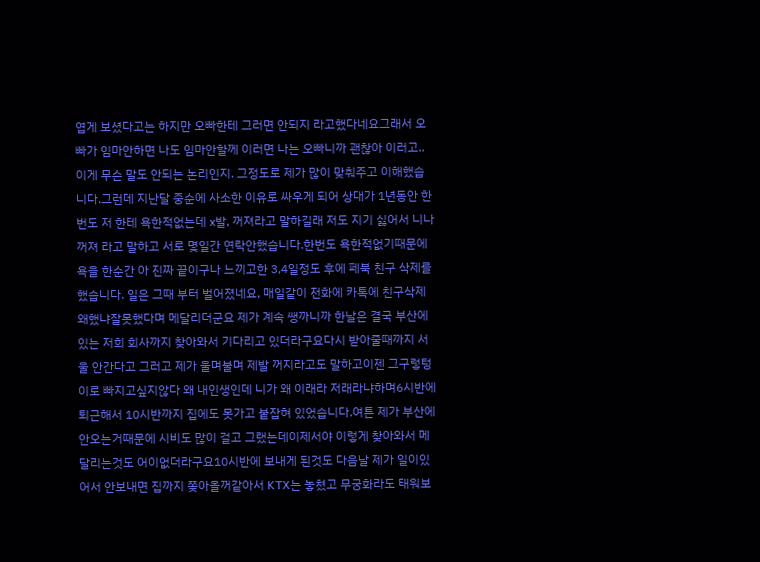엽게 보셨다고는 하지만 오빠한테 그러면 안되지 라고했다네요그래서 오빠가 임마안하면 나도 임마안할께 이러면 나는 오빠니까 괜찮아 이러고..이게 무슨 말도 안되는 논리인지. 그정도로 제가 많이 맞춰주고 이해했습니다.그런데 지난달 중순에 사소한 이유로 싸우게 되어 상대가 1년동안 한번도 저 한테 욕한적없는데 x발, 꺼져라고 말하길래 저도 지기 싫어서 니나 꺼져 라고 말하고 서로 몇일간 연락안했습니다.한번도 욕한적없기때문에 욕을 한순간 아 진짜 끝이구나 느끼고한 3,4일정도 후에 페북 친구 삭제를 했습니다. 일은 그때 부터 벌어졌네요, 매일같이 전화에 카톡에 친구삭제 왜했냐잘못했다며 메달리더군요 제가 계속 쌩까니까 한날은 결국 부산에 있는 저희 회사까지 찾아와서 기다리고 있더라구요다시 받아줄때까지 서울 안간다고 그러고 제가 울며불며 제발 꺼지라고도 말하고이젠 그구렇텅이로 빠지고싶지않다 왜 내인생인데 니가 왜 이래라 저래라냐하며6시반에 퇴근해서 10시반까지 집에도 못가고 붙잡혀 있었습니다.여튼 제가 부산에 안오는거때문에 시비도 많이 걸고 그랬는데이제서야 이렇게 찾아와서 메달리는것도 어이없더라구요10시반에 보내게 된것도 다음날 제가 일이있어서 안보내면 집까지 쫒아올꺼같아서 KTX는 놓쳤고 무궁화라도 태워보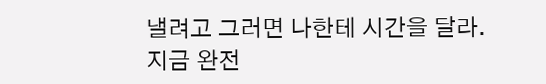낼려고 그러면 나한테 시간을 달라.지금 완전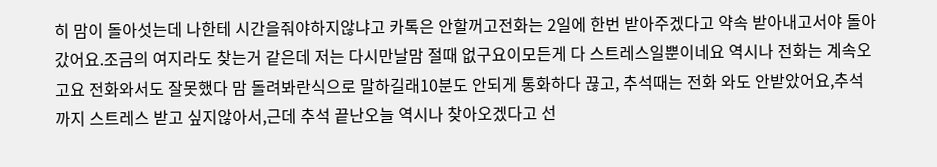히 맘이 돌아섯는데 나한테 시간을줘야하지않냐고 카톡은 안할꺼고전화는 2일에 한번 받아주겠다고 약속 받아내고서야 돌아갔어요.조금의 여지라도 찾는거 같은데 저는 다시만날맘 절때 없구요이모든게 다 스트레스일뿐이네요 역시나 전화는 계속오고요 전화와서도 잘못했다 맘 돌려봐란식으로 말하길래10분도 안되게 통화하다 끊고, 추석때는 전화 와도 안받았어요,추석까지 스트레스 받고 싶지않아서,근데 추석 끝난오늘 역시나 찾아오겠다고 선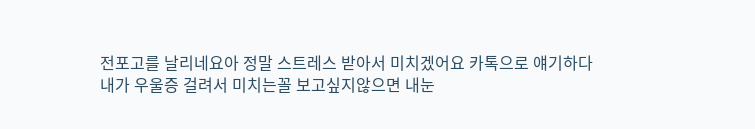전포고를 날리네요아 정말 스트레스 받아서 미치겠어요 카톡으로 얘기하다 내가 우울증 걸려서 미치는꼴 보고싶지않으면 내눈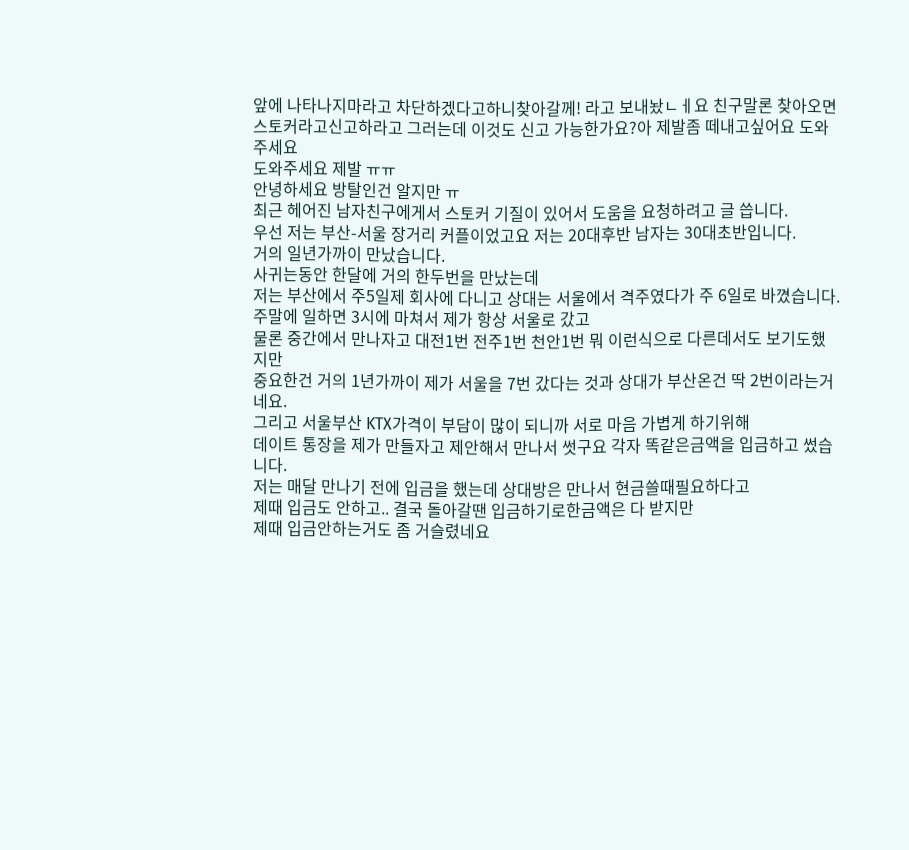앞에 나타나지마라고 차단하겠다고하니찾아갈께! 라고 보내놨ㄴㅔ요 친구말론 찾아오면 스토커라고신고하라고 그러는데 이것도 신고 가능한가요?아 제발좀 떼내고싶어요 도와주세요
도와주세요 제발 ㅠㅠ
안녕하세요 방탈인건 알지만 ㅠ
최근 헤어진 남자친구에게서 스토커 기질이 있어서 도움을 요청하려고 글 씁니다.
우선 저는 부산-서울 장거리 커플이었고요 저는 20대후반 남자는 30대초반입니다.
거의 일년가까이 만났습니다.
사귀는동안 한달에 거의 한두번을 만났는데
저는 부산에서 주5일제 회사에 다니고 상대는 서울에서 격주였다가 주 6일로 바꼈습니다.
주말에 일하면 3시에 마쳐서 제가 항상 서울로 갔고
물론 중간에서 만나자고 대전1번 전주1번 천안1번 뭐 이런식으로 다른데서도 보기도했지만
중요한건 거의 1년가까이 제가 서울을 7번 갔다는 것과 상대가 부산온건 딱 2번이라는거네요.
그리고 서울부산 KTX가격이 부담이 많이 되니까 서로 마음 가볍게 하기위해
데이트 통장을 제가 만들자고 제안해서 만나서 썻구요 각자 똑같은금액을 입금하고 썼습니다.
저는 매달 만나기 전에 입금을 했는데 상대방은 만나서 현금쓸때필요하다고
제때 입금도 안하고.. 결국 돌아갈땐 입금하기로한금액은 다 받지만
제때 입금안하는거도 좀 거슬렸네요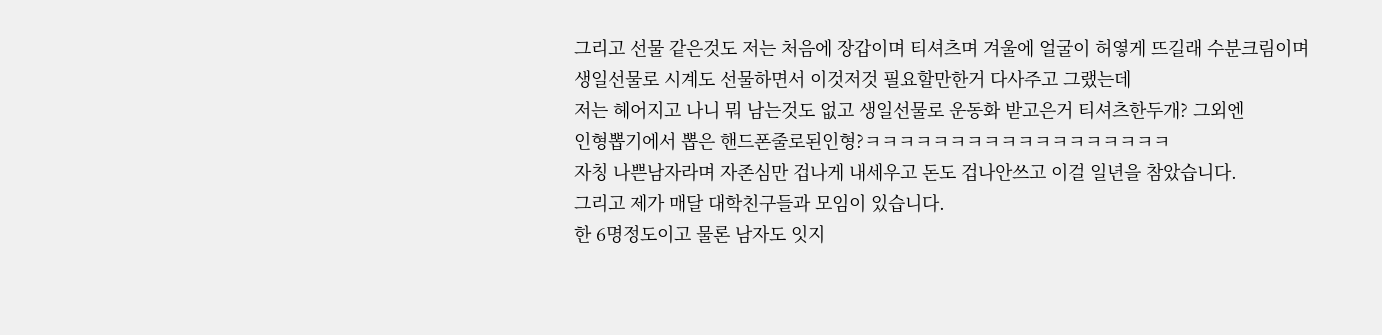그리고 선물 같은것도 저는 처음에 장갑이며 티셔츠며 겨울에 얼굴이 허옇게 뜨길래 수분크림이며
생일선물로 시계도 선물하면서 이것저것 필요할만한거 다사주고 그랬는데
저는 헤어지고 나니 뭐 남는것도 없고 생일선물로 운동화 받고은거 티셔츠한두개? 그외엔
인형뽑기에서 뽑은 핸드폰줄로된인형?ㅋㅋㅋㅋㅋㅋㅋㅋㅋㅋㅋㅋㅋㅋㅋㅋㅋㅋ
자칭 나쁜남자라며 자존심만 겁나게 내세우고 돈도 겁나안쓰고 이걸 일년을 참았습니다.
그리고 제가 매달 대학친구들과 모임이 있습니다.
한 6명정도이고 물론 남자도 잇지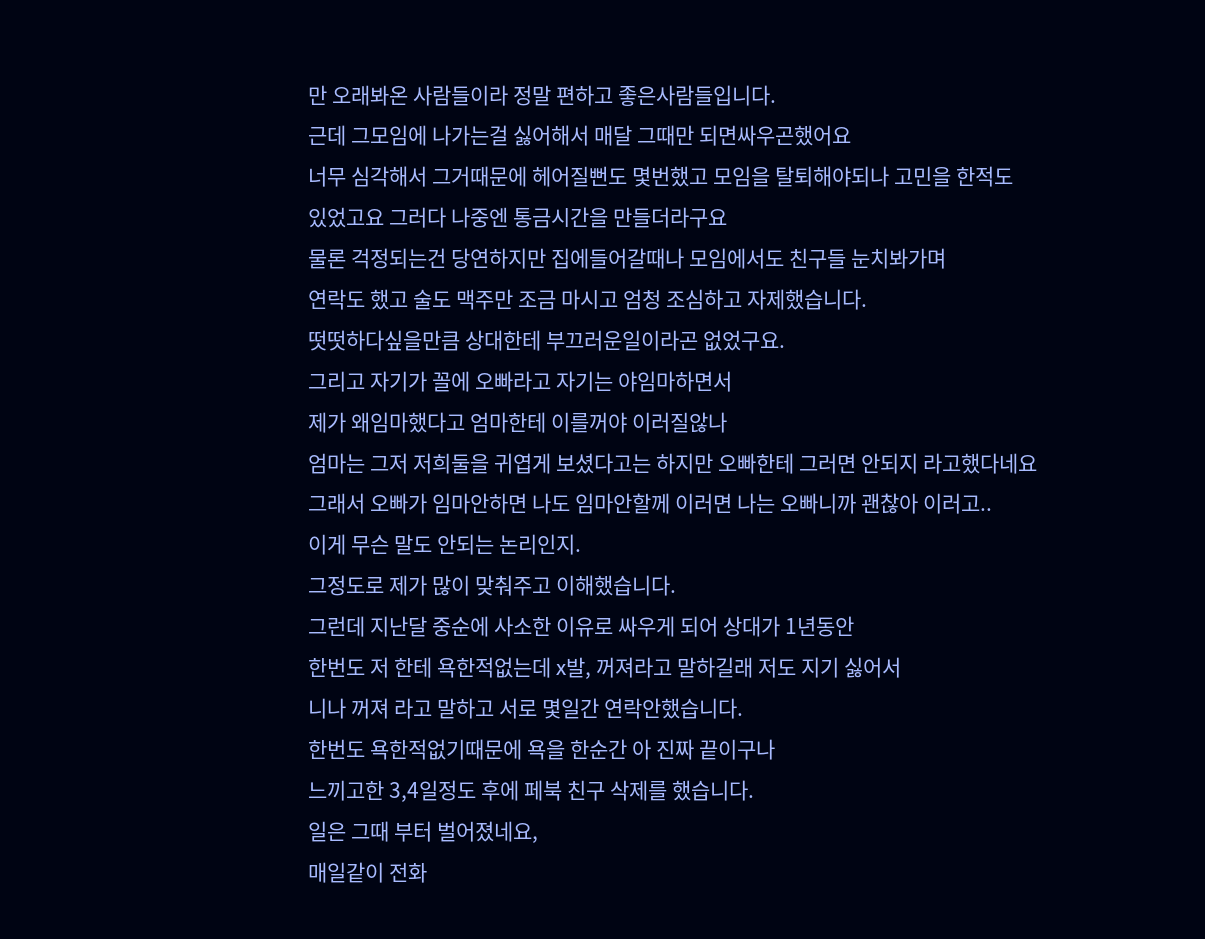만 오래봐온 사람들이라 정말 편하고 좋은사람들입니다.
근데 그모임에 나가는걸 싫어해서 매달 그때만 되면싸우곤했어요
너무 심각해서 그거때문에 헤어질뻔도 몇번했고 모임을 탈퇴해야되나 고민을 한적도
있었고요 그러다 나중엔 통금시간을 만들더라구요
물론 걱정되는건 당연하지만 집에들어갈때나 모임에서도 친구들 눈치봐가며
연락도 했고 술도 맥주만 조금 마시고 엄청 조심하고 자제했습니다.
떳떳하다싶을만큼 상대한테 부끄러운일이라곤 없었구요.
그리고 자기가 꼴에 오빠라고 자기는 야임마하면서
제가 왜임마했다고 엄마한테 이를꺼야 이러질않나
엄마는 그저 저희둘을 귀엽게 보셨다고는 하지만 오빠한테 그러면 안되지 라고했다네요
그래서 오빠가 임마안하면 나도 임마안할께 이러면 나는 오빠니까 괜찮아 이러고..
이게 무슨 말도 안되는 논리인지.
그정도로 제가 많이 맞춰주고 이해했습니다.
그런데 지난달 중순에 사소한 이유로 싸우게 되어 상대가 1년동안
한번도 저 한테 욕한적없는데 x발, 꺼져라고 말하길래 저도 지기 싫어서
니나 꺼져 라고 말하고 서로 몇일간 연락안했습니다.
한번도 욕한적없기때문에 욕을 한순간 아 진짜 끝이구나
느끼고한 3,4일정도 후에 페북 친구 삭제를 했습니다.
일은 그때 부터 벌어졌네요,
매일같이 전화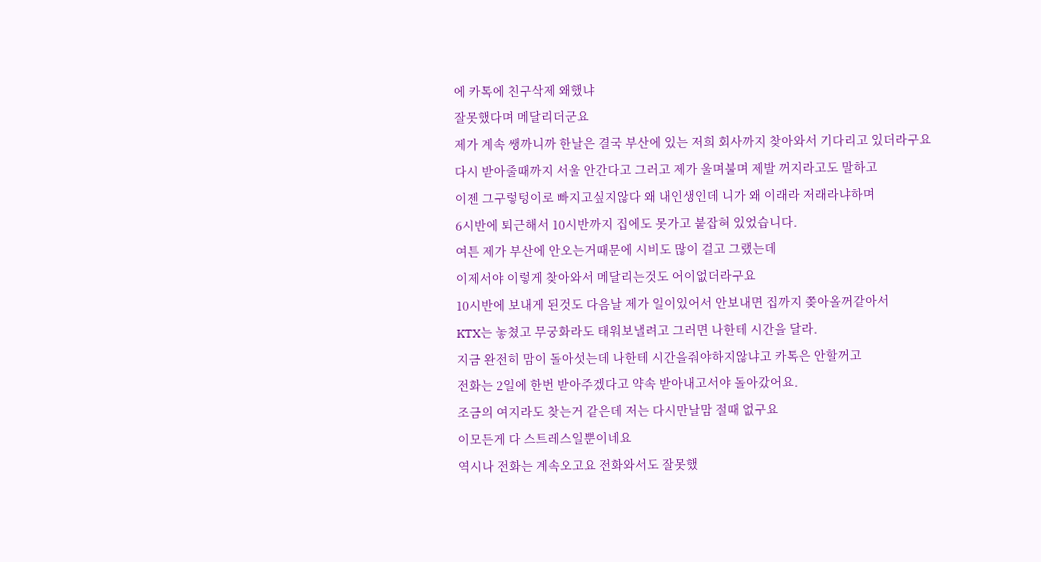에 카톡에 친구삭제 왜했냐
잘못했다며 메달리더군요
제가 계속 쌩까니까 한날은 결국 부산에 있는 저희 회사까지 찾아와서 기다리고 있더라구요
다시 받아줄때까지 서울 안간다고 그러고 제가 울며불며 제발 꺼지라고도 말하고
이젠 그구렇텅이로 빠지고싶지않다 왜 내인생인데 니가 왜 이래라 저래라냐하며
6시반에 퇴근해서 10시반까지 집에도 못가고 붙잡혀 있었습니다.
여튼 제가 부산에 안오는거때문에 시비도 많이 걸고 그랬는데
이제서야 이렇게 찾아와서 메달리는것도 어이없더라구요
10시반에 보내게 된것도 다음날 제가 일이있어서 안보내면 집까지 쫒아올꺼같아서
KTX는 놓쳤고 무궁화라도 태워보낼려고 그러면 나한테 시간을 달라.
지금 완전히 맘이 돌아섯는데 나한테 시간을줘야하지않냐고 카톡은 안할꺼고
전화는 2일에 한번 받아주겠다고 약속 받아내고서야 돌아갔어요.
조금의 여지라도 찾는거 같은데 저는 다시만날맘 절때 없구요
이모든게 다 스트레스일뿐이네요
역시나 전화는 계속오고요 전화와서도 잘못했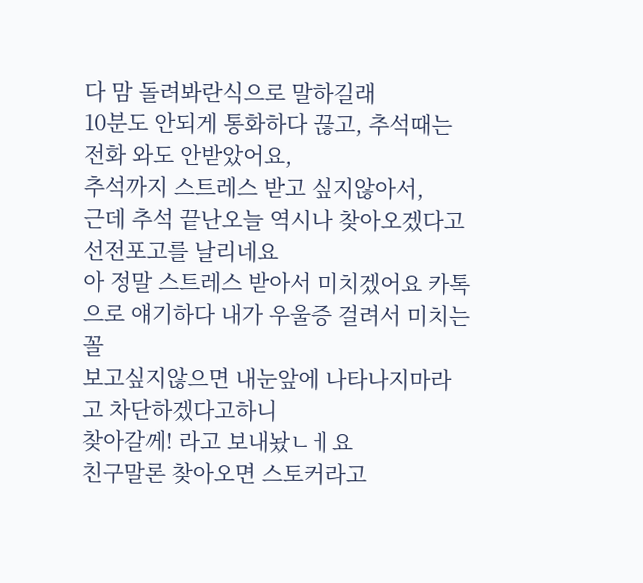다 맘 돌려봐란식으로 말하길래
10분도 안되게 통화하다 끊고, 추석때는 전화 와도 안받았어요,
추석까지 스트레스 받고 싶지않아서,
근데 추석 끝난오늘 역시나 찾아오겠다고 선전포고를 날리네요
아 정말 스트레스 받아서 미치겠어요 카톡으로 얘기하다 내가 우울증 걸려서 미치는꼴
보고싶지않으면 내눈앞에 나타나지마라고 차단하겠다고하니
찾아갈께! 라고 보내놨ㄴㅔ요
친구말론 찾아오면 스토커라고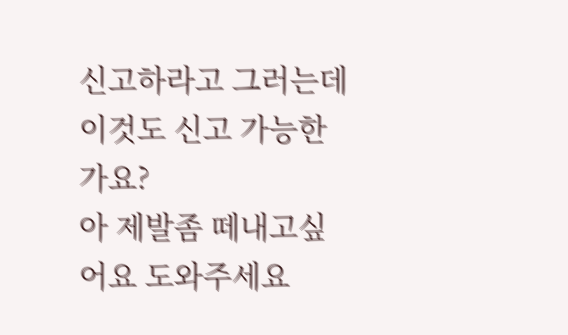신고하라고 그러는데 이것도 신고 가능한가요?
아 제발좀 떼내고싶어요 도와주세요